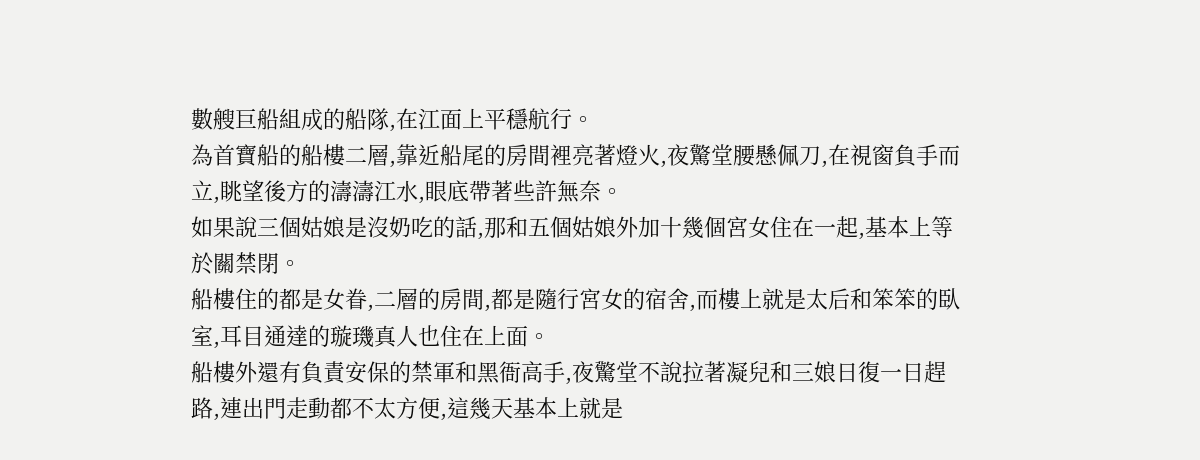數艘巨船組成的船隊,在江面上平穩航行。
為首寶船的船樓二層,靠近船尾的房間裡亮著燈火,夜驚堂腰懸佩刀,在視窗負手而立,眺望後方的濤濤江水,眼底帶著些許無奈。
如果說三個姑娘是沒奶吃的話,那和五個姑娘外加十幾個宮女住在一起,基本上等於關禁閉。
船樓住的都是女眷,二層的房間,都是隨行宮女的宿舍,而樓上就是太后和笨笨的臥室,耳目通達的璇璣真人也住在上面。
船樓外還有負責安保的禁軍和黑衙高手,夜驚堂不說拉著凝兒和三娘日復一日趕路,連出門走動都不太方便,這幾天基本上就是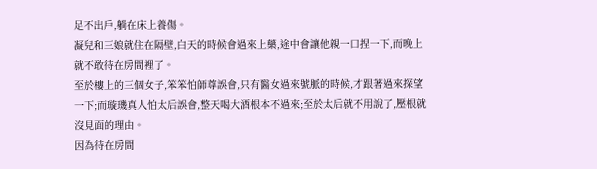足不出戶,躺在床上養傷。
凝兒和三娘就住在隔壁,白天的時候會過來上藥,途中會讓他親一口捏一下,而晚上就不敢待在房間裡了。
至於樓上的三個女子,笨笨怕師尊誤會,只有醫女過來號脈的時候,才跟著過來探望一下;而璇璣真人怕太后誤會,整天喝大酒根本不過來;至於太后就不用說了,壓根就沒見面的理由。
因為待在房間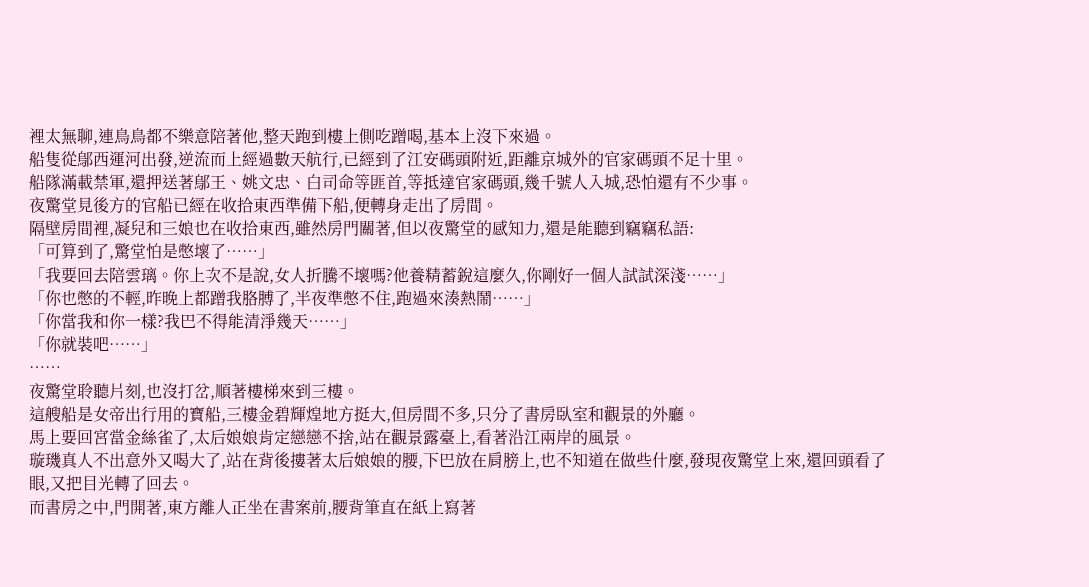裡太無聊,連鳥鳥都不樂意陪著他,整天跑到樓上側吃蹭喝,基本上沒下來過。
船隻從鄔西運河出發,逆流而上經過數天航行,已經到了江安碼頭附近,距離京城外的官家碼頭不足十里。
船隊滿載禁軍,還押送著鄔王、姚文忠、白司命等匪首,等抵達官家碼頭,幾千號人入城,恐怕還有不少事。
夜驚堂見後方的官船已經在收拾東西準備下船,便轉身走出了房間。
隔壁房間裡,凝兒和三娘也在收拾東西,雖然房門關著,但以夜驚堂的感知力,還是能聽到竊竊私語:
「可算到了,驚堂怕是憋壞了……」
「我要回去陪雲璃。你上次不是說,女人折騰不壞嗎?他養精蓄銳這麼久,你剛好一個人試試深淺……」
「你也憋的不輕,昨晚上都蹭我胳膊了,半夜準憋不住,跑過來湊熱鬧……」
「你當我和你一樣?我巴不得能清淨幾天……」
「你就裝吧……」
……
夜驚堂聆聽片刻,也沒打岔,順著樓梯來到三樓。
這艘船是女帝出行用的寶船,三樓金碧輝煌地方挺大,但房間不多,只分了書房臥室和觀景的外廳。
馬上要回宮當金絲雀了,太后娘娘肯定戀戀不捨,站在觀景露臺上,看著沿江兩岸的風景。
璇璣真人不出意外又喝大了,站在背後摟著太后娘娘的腰,下巴放在肩膀上,也不知道在做些什麼,發現夜驚堂上來,還回頭看了眼,又把目光轉了回去。
而書房之中,門開著,東方離人正坐在書案前,腰背筆直在紙上寫著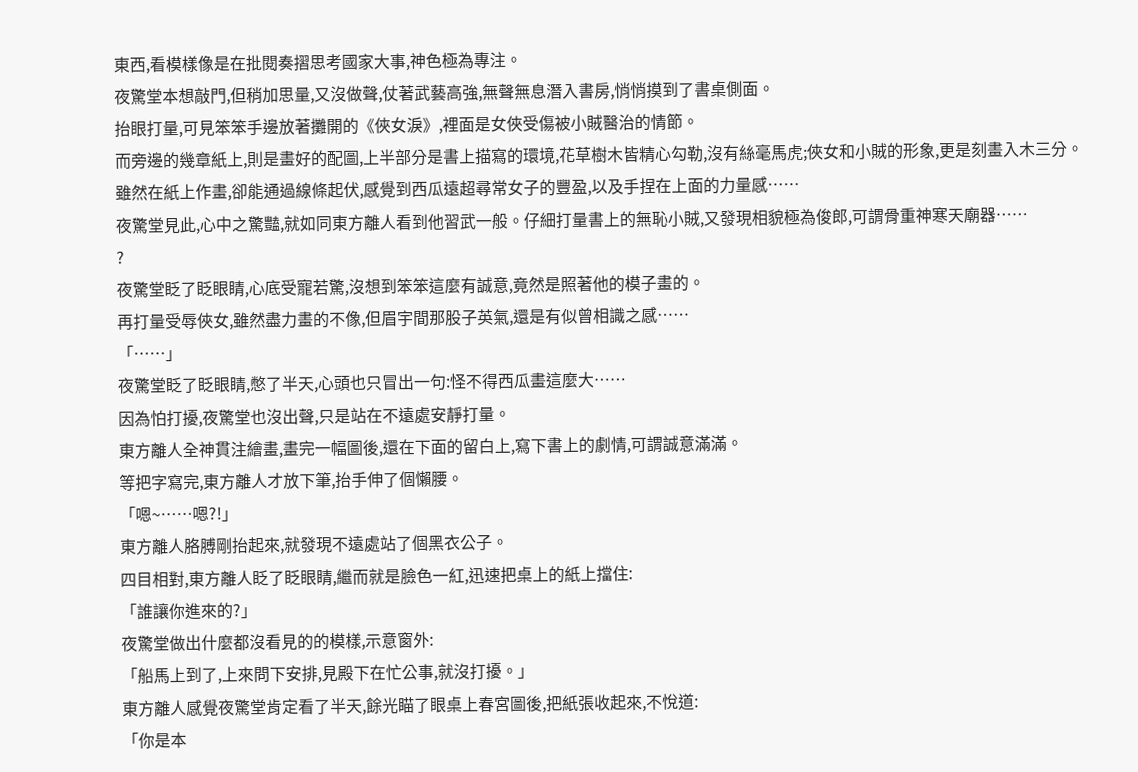東西,看模樣像是在批閱奏摺思考國家大事,神色極為專注。
夜驚堂本想敲門,但稍加思量,又沒做聲,仗著武藝高強,無聲無息潛入書房,悄悄摸到了書桌側面。
抬眼打量,可見笨笨手邊放著攤開的《俠女淚》,裡面是女俠受傷被小賊醫治的情節。
而旁邊的幾章紙上,則是畫好的配圖,上半部分是書上描寫的環境,花草樹木皆精心勾勒,沒有絲毫馬虎;俠女和小賊的形象,更是刻畫入木三分。
雖然在紙上作畫,卻能通過線條起伏,感覺到西瓜遠超尋常女子的豐盈,以及手捏在上面的力量感……
夜驚堂見此,心中之驚豔,就如同東方離人看到他習武一般。仔細打量書上的無恥小賊,又發現相貌極為俊郎,可謂骨重神寒天廟器……
?
夜驚堂眨了眨眼睛,心底受寵若驚,沒想到笨笨這麼有誠意,竟然是照著他的模子畫的。
再打量受辱俠女,雖然盡力畫的不像,但眉宇間那股子英氣,還是有似曾相識之感……
「……」
夜驚堂眨了眨眼睛,憋了半天,心頭也只冒出一句:怪不得西瓜畫這麼大……
因為怕打擾,夜驚堂也沒出聲,只是站在不遠處安靜打量。
東方離人全神貫注繪畫,畫完一幅圖後,還在下面的留白上,寫下書上的劇情,可謂誠意滿滿。
等把字寫完,東方離人才放下筆,抬手伸了個懶腰。
「嗯~……嗯?!」
東方離人胳膊剛抬起來,就發現不遠處站了個黑衣公子。
四目相對,東方離人眨了眨眼睛,繼而就是臉色一紅,迅速把桌上的紙上擋住:
「誰讓你進來的?」
夜驚堂做出什麼都沒看見的的模樣,示意窗外:
「船馬上到了,上來問下安排,見殿下在忙公事,就沒打擾。」
東方離人感覺夜驚堂肯定看了半天,餘光瞄了眼桌上春宮圖後,把紙張收起來,不悅道:
「你是本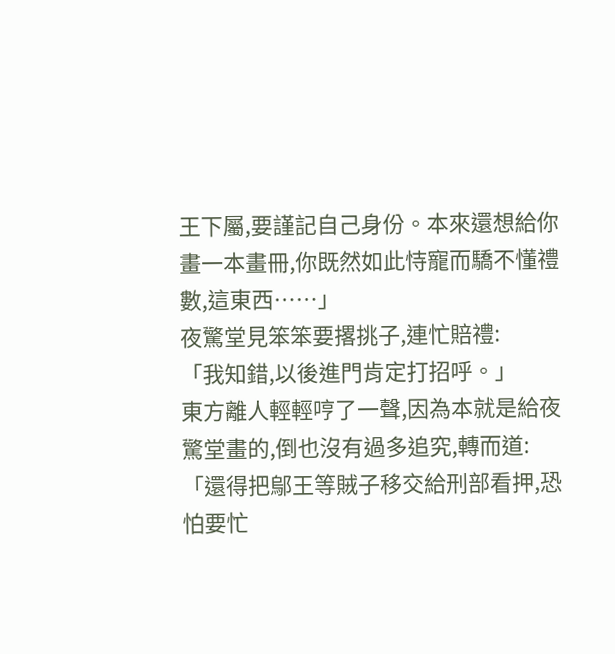王下屬,要謹記自己身份。本來還想給你畫一本畫冊,你既然如此恃寵而驕不懂禮數,這東西……」
夜驚堂見笨笨要撂挑子,連忙賠禮:
「我知錯,以後進門肯定打招呼。」
東方離人輕輕哼了一聲,因為本就是給夜驚堂畫的,倒也沒有過多追究,轉而道:
「還得把鄔王等賊子移交給刑部看押,恐怕要忙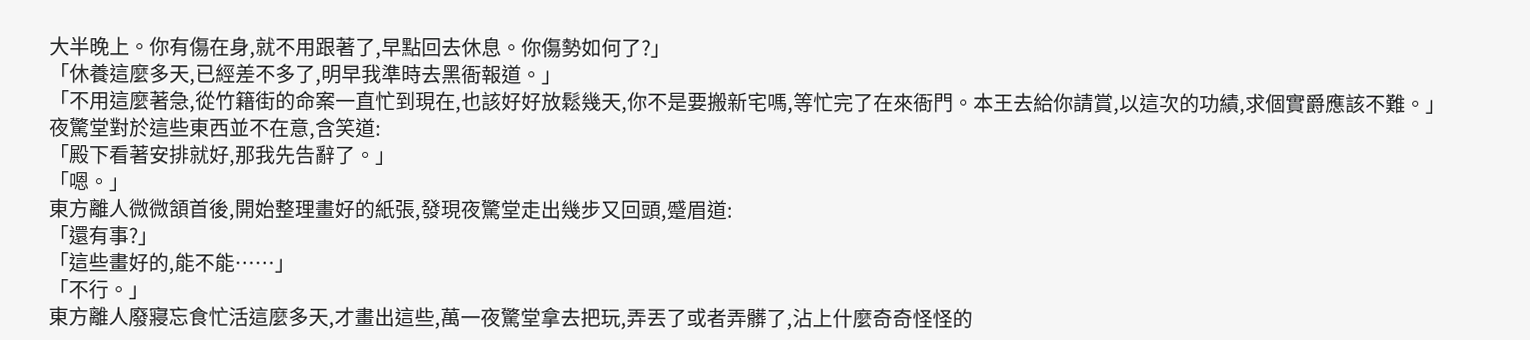大半晚上。你有傷在身,就不用跟著了,早點回去休息。你傷勢如何了?」
「休養這麼多天,已經差不多了,明早我準時去黑衙報道。」
「不用這麼著急,從竹籍街的命案一直忙到現在,也該好好放鬆幾天,你不是要搬新宅嗎,等忙完了在來衙門。本王去給你請賞,以這次的功績,求個實爵應該不難。」
夜驚堂對於這些東西並不在意,含笑道:
「殿下看著安排就好,那我先告辭了。」
「嗯。」
東方離人微微頷首後,開始整理畫好的紙張,發現夜驚堂走出幾步又回頭,蹙眉道:
「還有事?」
「這些畫好的,能不能……」
「不行。」
東方離人廢寢忘食忙活這麼多天,才畫出這些,萬一夜驚堂拿去把玩,弄丟了或者弄髒了,沾上什麼奇奇怪怪的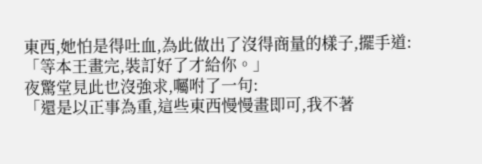東西,她怕是得吐血,為此做出了沒得商量的樣子,擺手道:
「等本王畫完,裝訂好了才給你。」
夜驚堂見此也沒強求,囑咐了一句:
「還是以正事為重,這些東西慢慢畫即可,我不著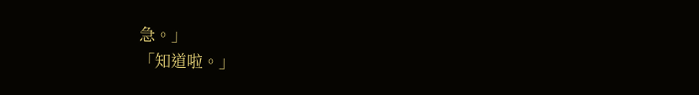急。」
「知道啦。」